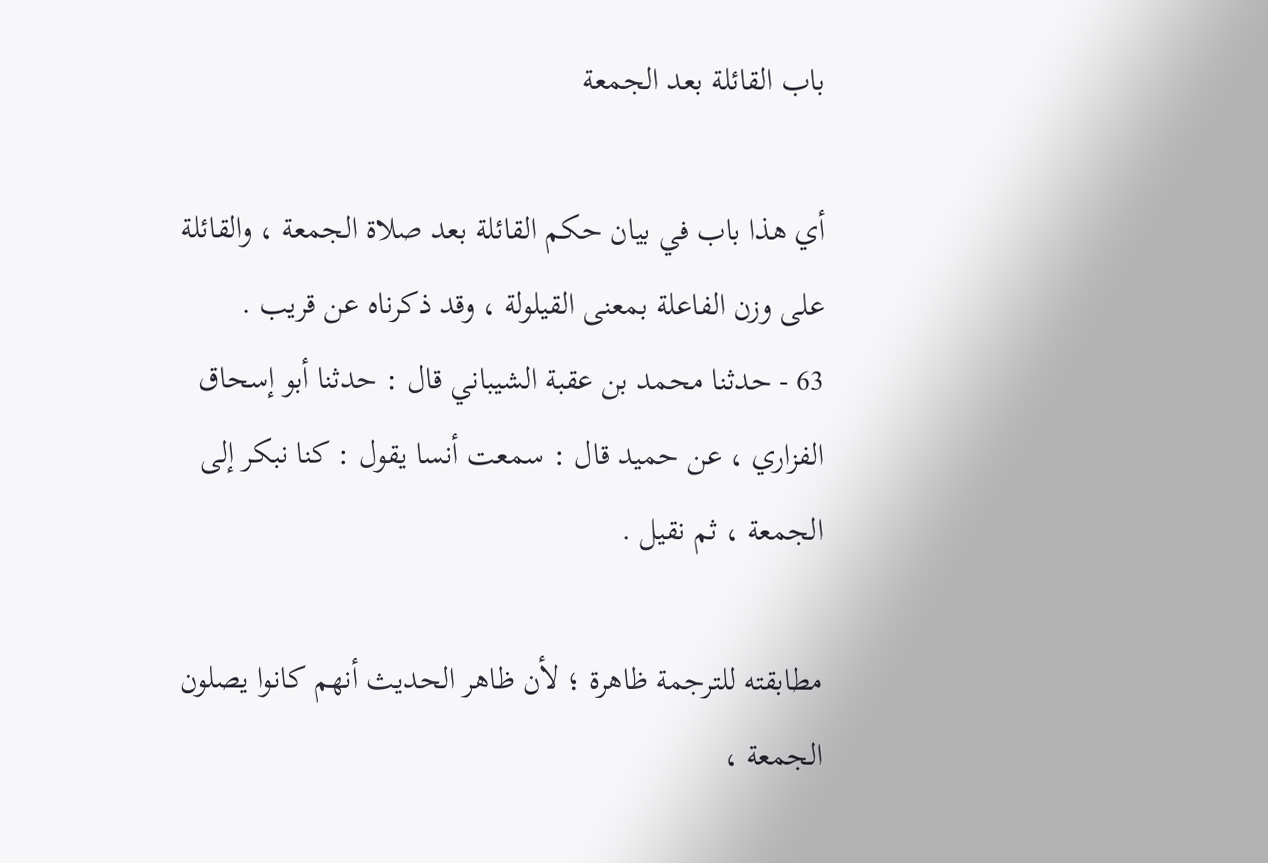باب القائلة بعد الجمعة

أي هذا باب في بيان حكم القائلة بعد صلاة الجمعة ، والقائلة على وزن الفاعلة بمعنى القيلولة ، وقد ذكرناه عن قريب .
63 - حدثنا محمد بن عقبة الشيباني قال : حدثنا أبو إسحاق الفزاري ، عن حميد قال : سمعت أنسا يقول : كنا نبكر إلى الجمعة ، ثم نقيل .

مطابقته للترجمة ظاهرة ؛ لأن ظاهر الحديث أنهم كانوا يصلون الجمعة ،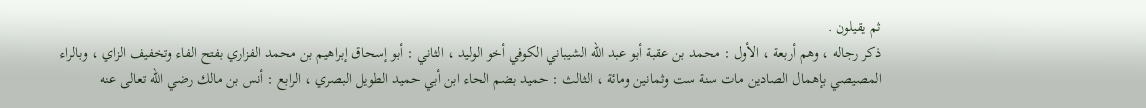ثم يقيلون .
ذكر رجاله ، وهم أربعة ، الأول : محمد بن عقبة أبو عبد الله الشيباني الكوفي أخو الوليد ، الثاني : أبو إسحاق إبراهيم بن محمد الفزاري بفتح الفاء وتخفيف الزاي ، وبالراء المصيصي بإهمال الصادين مات سنة ست وثمانين ومائة ، الثالث : حميد بضم الحاء ابن أبي حميد الطويل البصري ، الرابع : أنس بن مالك رضي الله تعالى عنه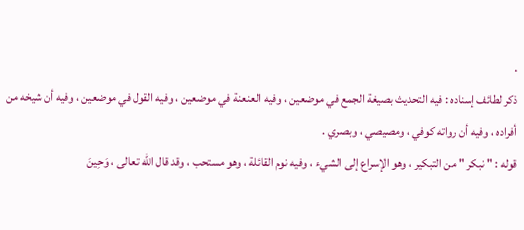.
ذكر لطائف إسناده : فيه التحديث بصيغة الجمع في موضعين ، وفيه العنعنة في موضعين ، وفيه القول في موضعين ، وفيه أن شيخه من أفراده ، وفيه أن رواته كوفي ، ومصيصي ، وبصري .
قوله : " نبكر " من التبكير ، وهو الإسراع إلى الشيء ، وفيه نوم القائلة ، وهو مستحب ، وقد قال الله تعالى ، وَحِينَ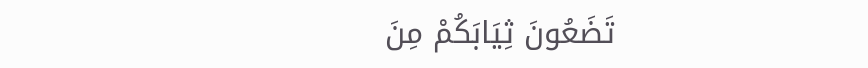تَضَعُونَ ثِيَابَكُمْ مِنَ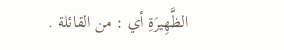الظَّهِيرَةِ أي : من القائلة .